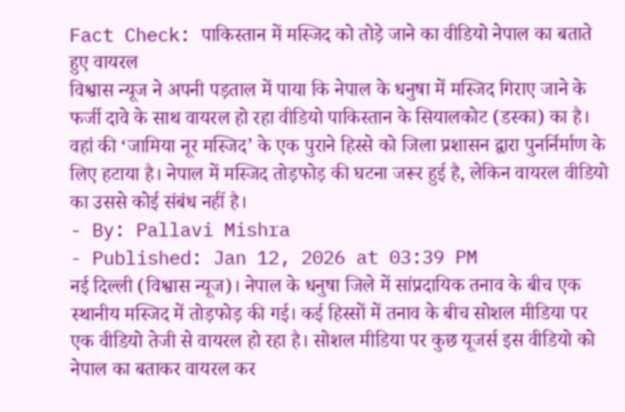Fact Check: पाकिस्तान में मस्जिद को तोड़े जाने का वीडियो नेपाल का बताते हुए वायरल
विश्वास न्यूज ने अपनी पड़ताल में पाया कि नेपाल के धनुषा में मस्जिद गिराए जाने के फर्जी दावे के साथ वायरल हो रहा वीडियो पाकिस्तान के सियालकोट (डस्का) का है। वहां की ‘जामिया नूर मस्जिद’ के एक पुराने हिस्से को जिला प्रशासन द्वारा पुनर्निर्माण के लिए हटाया है। नेपाल में मस्जिद तोड़फोड़ की घटना जरूर हुई है, लेकिन वायरल वीडियो का उससे कोई संबंध नहीं है।
- By: Pallavi Mishra
- Published: Jan 12, 2026 at 03:39 PM
नई दिल्ली (विश्वास न्यूज)। नेपाल के धनुषा जिले में सांप्रदायिक तनाव के बीच एक स्थानीय मस्जिद में तोड़फोड़ की गई। कई हिस्सों में तनाव के बीच सोशल मीडिया पर एक वीडियो तेजी से वायरल हो रहा है। सोशल मीडिया पर कुछ यूजर्स इस वीडियो को नेपाल का बताकर वायरल कर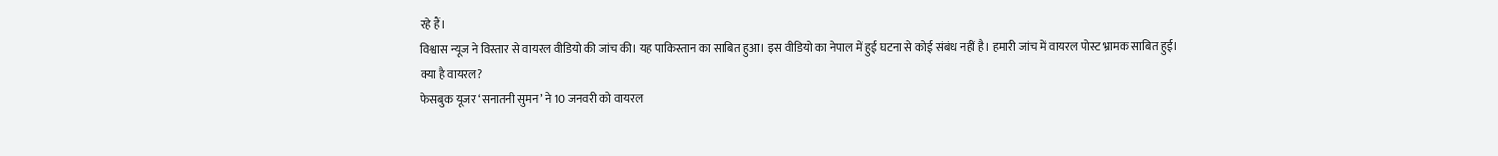रहे हैं।
विश्वास न्यूज ने विस्तार से वायरल वीडियो की जांच की। यह पाकिस्तान का साबित हुआ। इस वीडियो का नेपाल में हुई घटना से कोई संबंध नहीं है। हमारी जांच में वायरल पोस्ट भ्रामक साबित हुई।
क्या है वायरल?
फेसबुक यूजर ‘सनातनी सुमन’ ने 10 जनवरी को वायरल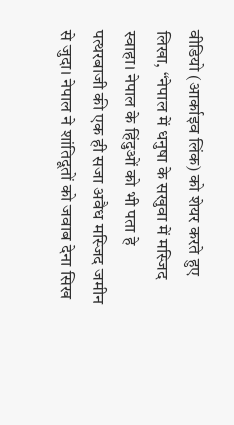वीडियो (आर्काइव लिंक) को शेयर करते हुए लिखा, “नेपाल में धनुषा के सखुवा में मस्जिद स्वाहा। नेपाल के हिंदुओं को भी पता हे पत्थरबाजी की एक ही सजा अवैध मस्जिद जमीन से जुदा। नेपाल ने शांतिदूतों को जवाब देना सिख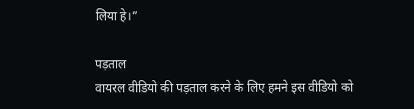लिया हे।”

पड़ताल
वायरल वीडियो की पड़ताल करने के लिए हमने इस वीडियो को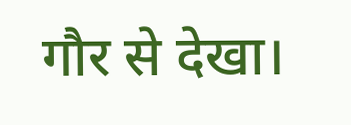गौर से देखा।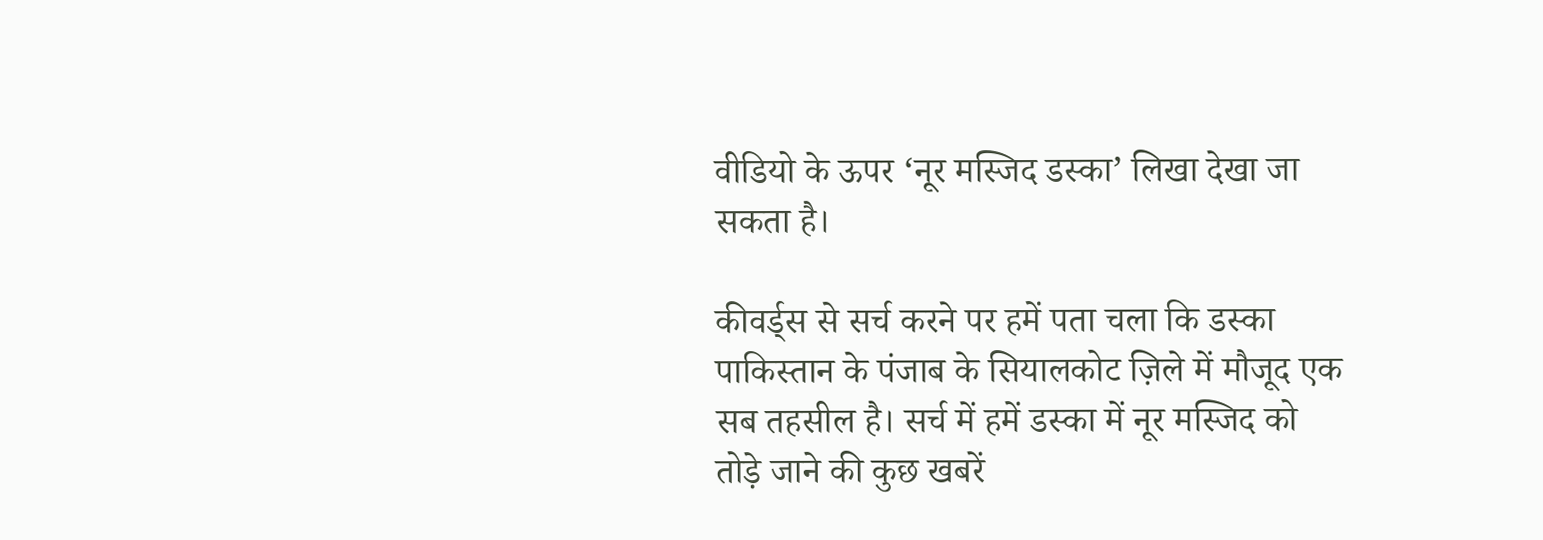वीडियो के ऊपर ‘नूर मस्जिद डस्का’ लिखा देखा जा सकता है।

कीवर्ड्स से सर्च करने पर हमें पता चला कि डस्का पाकिस्तान के पंजाब के सियालकोट ज़िले में मौजूद एक सब तहसील है। सर्च में हमें डस्का में नूर मस्जिद को तोड़े जाने की कुछ खबरें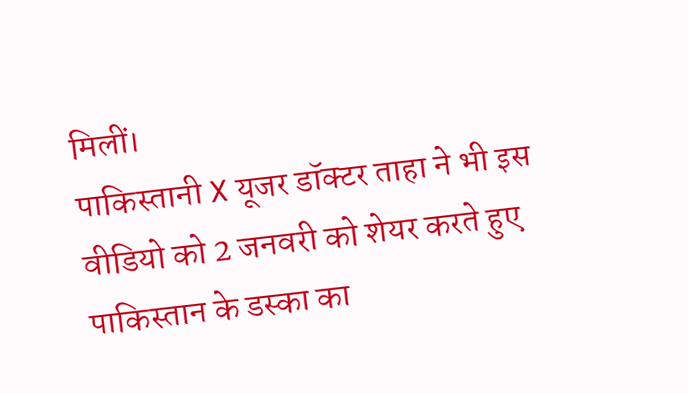मिलीं।
पाकिस्तानी X यूजर डॉक्टर ताहा ने भी इस वीडियो को 2 जनवरी को शेयर करते हुए पाकिस्तान के डस्का का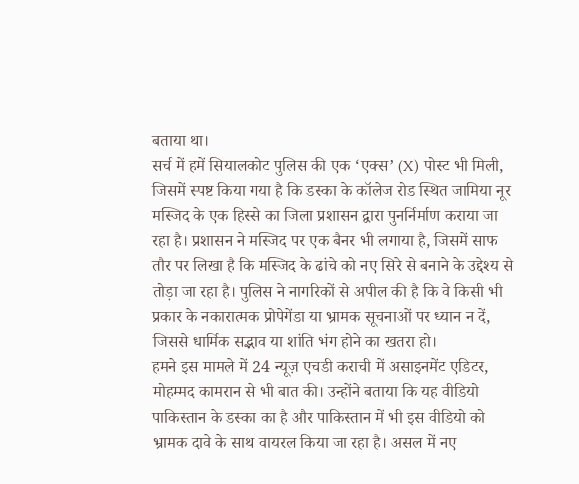बताया था।
सर्च में हमें सियालकोट पुलिस की एक ‘एक्स’ (X) पोस्ट भी मिली, जिसमें स्पष्ट किया गया है कि डस्का के कॉलेज रोड स्थित जामिया नूर मस्जिद के एक हिस्से का जिला प्रशासन द्वारा पुनर्निर्माण कराया जा रहा है। प्रशासन ने मस्जिद पर एक बैनर भी लगाया है, जिसमें साफ तौर पर लिखा है कि मस्जिद के ढांचे को नए सिरे से बनाने के उद्देश्य से तोड़ा जा रहा है। पुलिस ने नागरिकों से अपील की है कि वे किसी भी प्रकार के नकारात्मक प्रोपेगेंडा या भ्रामक सूचनाओं पर ध्यान न दें, जिससे धार्मिक सद्भाव या शांति भंग होने का खतरा हो।
हमने इस मामले में 24 न्यूज़ एचडी कराची में असाइनमेंट एडिटर, मोहम्मद कामरान से भी बात की। उन्होंने बताया कि यह वीडियो पाकिस्तान के डस्का का है और पाकिस्तान में भी इस वीडियो को भ्रामक दावे के साथ वायरल किया जा रहा है। असल में नए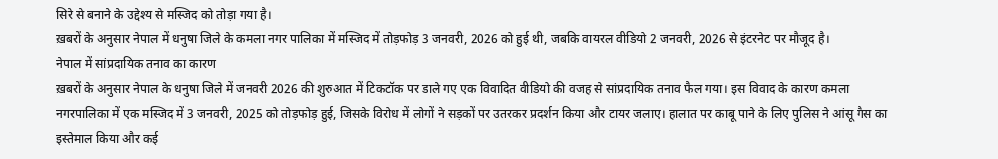सिरे से बनाने के उद्देश्य से मस्जिद को तोड़ा गया है।
ख़बरों के अनुसार नेपाल में धनुषा जिले के कमला नगर पालिका में मस्जिद में तोड़फोड़ 3 जनवरी, 2026 को हुई थी, जबकि वायरल वीडियो 2 जनवरी, 2026 से इंटरनेट पर मौजूद है।
नेपाल में सांप्रदायिक तनाव का कारण
ख़बरों के अनुसार नेपाल के धनुषा जिले में जनवरी 2026 की शुरुआत में टिकटॉक पर डाले गए एक विवादित वीडियो की वजह से सांप्रदायिक तनाव फैल गया। इस विवाद के कारण कमला नगरपालिका में एक मस्जिद में 3 जनवरी, 2025 को तोड़फोड़ हुई, जिसके विरोध में लोगों ने सड़कों पर उतरकर प्रदर्शन किया और टायर जलाए। हालात पर काबू पाने के लिए पुलिस ने आंसू गैस का इस्तेमाल किया और कई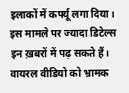इलाकों में कर्फ्यू लगा दिया। इस मामले पर ज्यादा डिटेल्स इन ख़बरों में पढ़ सकते हैं।
वायरल वीडियो को भ्रामक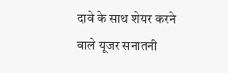दावे के साथ शेयर करने वाले यूजर सनातनी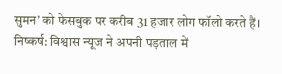सुमन’ को फेसबुक पर करीब 31 हजार लोग फॉलो करते हैं।
निष्कर्ष: विश्वास न्यूज ने अपनी पड़ताल में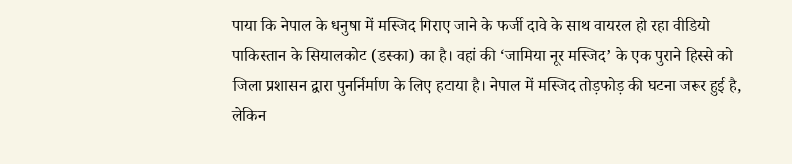पाया कि नेपाल के धनुषा में मस्जिद गिराए जाने के फर्जी दावे के साथ वायरल हो रहा वीडियो पाकिस्तान के सियालकोट (डस्का) का है। वहां की ‘जामिया नूर मस्जिद’ के एक पुराने हिस्से को जिला प्रशासन द्वारा पुनर्निर्माण के लिए हटाया है। नेपाल में मस्जिद तोड़फोड़ की घटना जरूर हुई है, लेकिन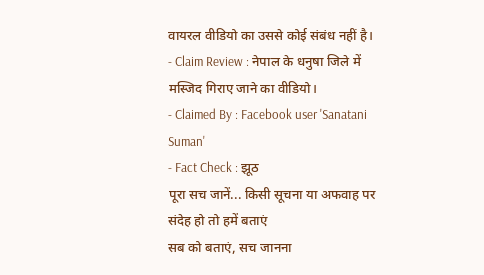वायरल वीडियो का उससे कोई संबंध नहीं है।
- Claim Review : नेपाल के धनुषा जिले में मस्जिद गिराए जाने का वीडियो।
- Claimed By : Facebook user 'Sanatani Suman'
- Fact Check : झूठ
पूरा सच जानें... किसी सूचना या अफवाह पर संदेह हो तो हमें बताएं
सब को बताएं, सच जानना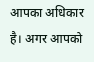आपका अधिकार है। अगर आपको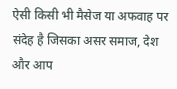ऐसी किसी भी मैसेज या अफवाह पर संदेह है जिसका असर समाज, देश और आप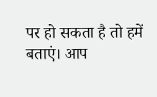पर हो सकता है तो हमें बताएं। आप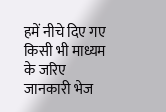हमें नीचे दिए गए किसी भी माध्यम के जरिए जानकारी भेज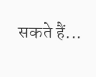सकते हैं...